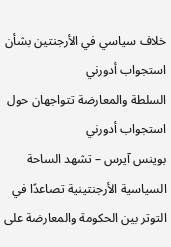خلاف سياسي في الأرجنتين بشأن استجواب أدورني
السلطة والمعارضة تتواجهان حول استجواب أدورني
بوينس آيرس – تشهد الساحة السياسية الأرجنتينية تصاعدًا في التوتر بين الحكومة والمعارضة على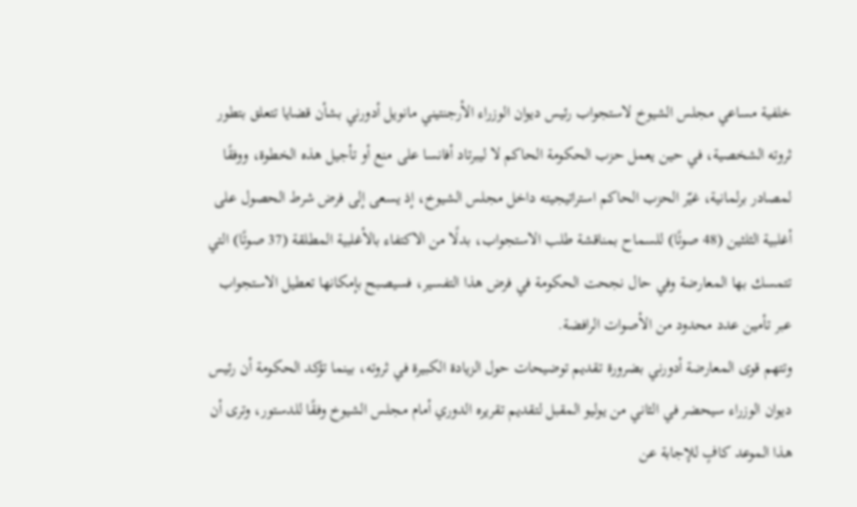خلفية مساعي مجلس الشيوخ لاستجواب رئيس ديوان الوزراء الأرجنتيني مانويل أدورني بشأن قضايا تتعلق بتطور ثروته الشخصية، في حين يعمل حزب الحكومة الحاكم لا ليبرتاد أفانسا على منع أو تأجيل هذه الخطوة، ووفقًا لمصادر برلمانية، غيّر الحزب الحاكم استراتيجيته داخل مجلس الشيوخ، إذ يسعى إلى فرض شرط الحصول على أغلبية الثلثين (48 صوتًا) للسماح بمناقشة طلب الاستجواب، بدلًا من الاكتفاء بالأغلبية المطلقة (37 صوتًا) التي تتمسك بها المعارضة وفي حال نجحت الحكومة في فرض هذا التفسير، فسيصبح بإمكانها تعطيل الاستجواب عبر تأمين عدد محدود من الأصوات الرافضة.
وتتهم قوى المعارضة أدورني بضرورة تقديم توضيحات حول الزيادة الكبيرة في ثروته، بينما تؤكد الحكومة أن رئيس ديوان الوزراء سيحضر في الثاني من يوليو المقبل لتقديم تقريره الدوري أمام مجلس الشيوخ وفقًا للدستور، وترى أن هذا الموعد كافٍ للإجابة عن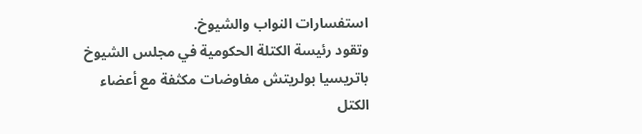استفسارات النواب والشيوخ.
وتقود رئيسة الكتلة الحكومية في مجلس الشيوخ باتريسيا بولريتش مفاوضات مكثفة مع أعضاء الكتل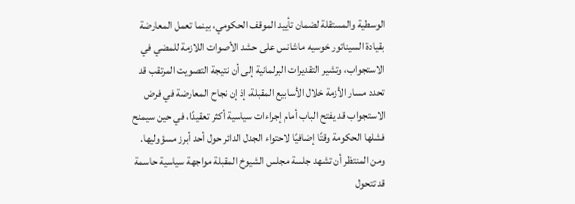الوسطية والمستقلة لضمان تأييد الموقف الحكومي، بينما تعمل المعارضة بقيادة السيناتور خوسيه ماشانس على حشد الأصوات اللازمة للمضي في الاستجواب، وتشير التقديرات البرلمانية إلى أن نتيجة التصويت المرتقب قد تحدد مسار الأزمة خلال الأسابيع المقبلة، إذ إن نجاح المعارضة في فرض الاستجواب قد يفتح الباب أمام إجراءات سياسية أكثر تعقيدًا، في حين سيمنح فشلها الحكومة وقتًا إضافيًا لاحتواء الجدل الدائر حول أحد أبرز مسؤوليها.
ومن المنتظر أن تشهد جلسة مجلس الشيوخ المقبلة مواجهة سياسية حاسمة قد تتحول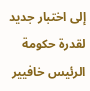إلى اختبار جديد لقدرة حكومة الرئيس خافيير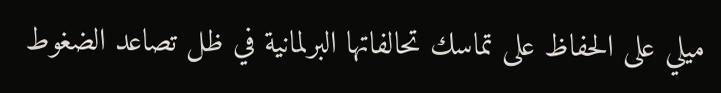ميلي على الحفاظ على تماسك تحالفاتها البرلمانية في ظل تصاعد الضغوط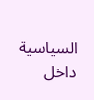السياسية داخل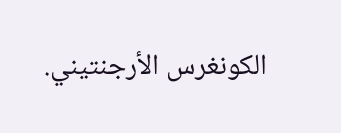الكونغرس الأرجنتيني.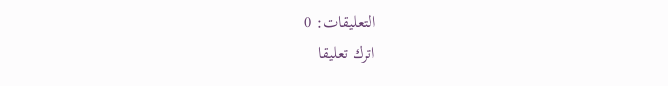التعليقات: 0
اترك تعليقا